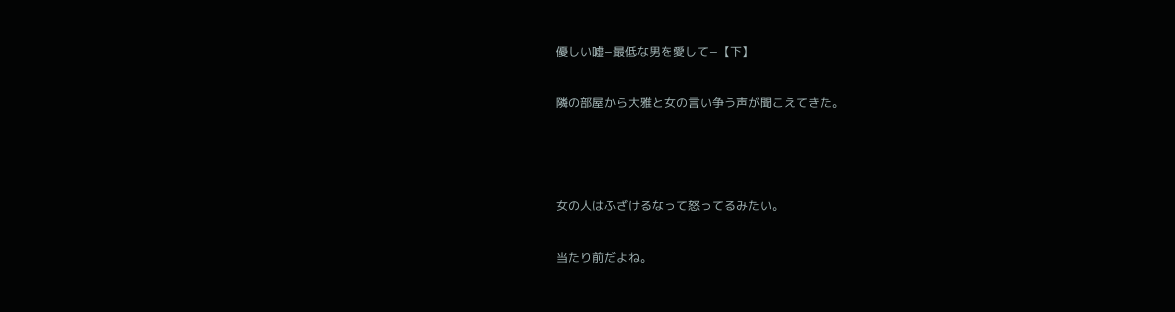優しい嘘−最低な男を愛して−【下】

隣の部屋から大雅と女の言い争う声が聞こえてきた。



女の人はふざけるなって怒ってるみたい。

当たり前だよね。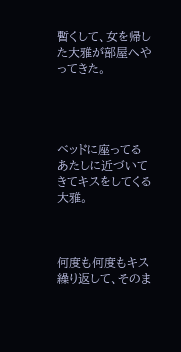暫くして、女を帰した大雅が部屋へやってきた。




ベッドに座ってるあたしに近づいてきてキスをしてくる大雅。



何度も何度もキス繰り返して、そのま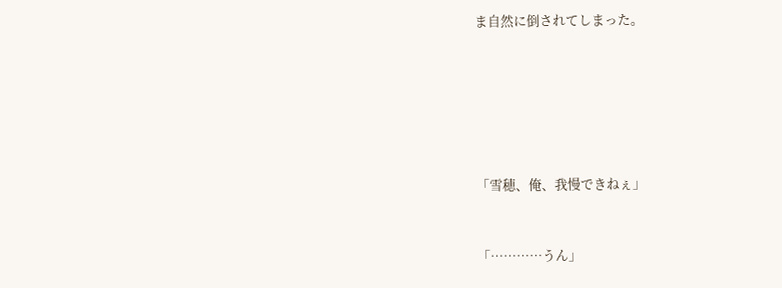ま自然に倒されてしまった。






「雪穂、俺、我慢できねぇ」


「…………うん」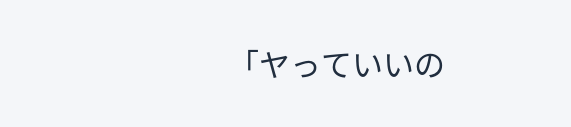「ヤっていいの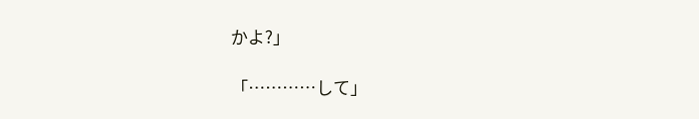かよ?」

「…………して」